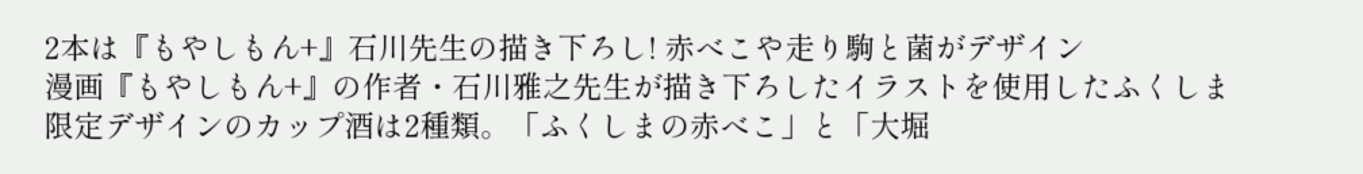2本は『もやしもん+』石川先生の描き下ろし! 赤べこや走り駒と菌がデザイン
漫画『もやしもん+』の作者・石川雅之先生が描き下ろしたイラストを使用したふくしま限定デザインのカップ酒は2種類。「ふくしまの赤べこ」と「大堀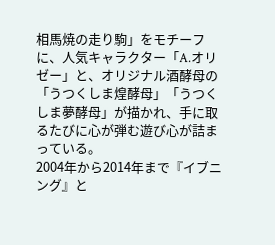相馬焼の走り駒」をモチーフに、人気キャラクター「A.オリゼー」と、オリジナル酒酵母の「うつくしま煌酵母」「うつくしま夢酵母」が描かれ、手に取るたびに心が弾む遊び心が詰まっている。
2004年から2014年まで『イブニング』と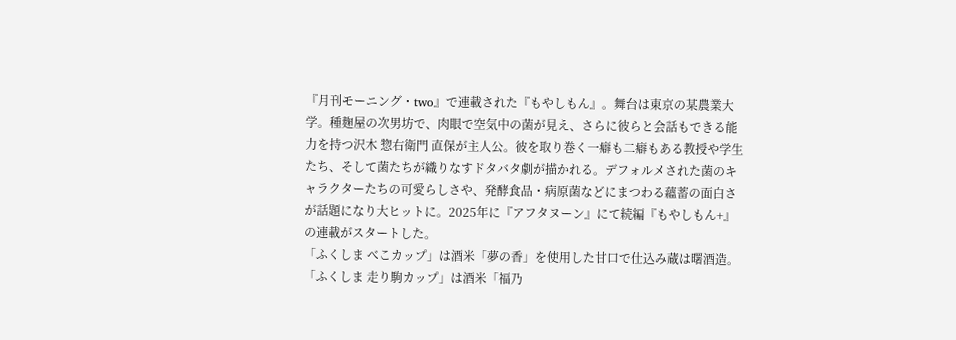『月刊モーニング・two』で連載された『もやしもん』。舞台は東京の某農業大学。種麹屋の次男坊で、肉眼で空気中の菌が見え、さらに彼らと会話もできる能力を持つ沢木 惣右衛門 直保が主人公。彼を取り巻く一癖も二癖もある教授や学生たち、そして菌たちが織りなすドタバタ劇が描かれる。デフォルメされた菌のキャラクターたちの可愛らしさや、発酵食品・病原菌などにまつわる蘊蓄の面白さが話題になり大ヒットに。2025年に『アフタヌーン』にて続編『もやしもん+』の連載がスタートした。
「ふくしま べこカップ」は酒米「夢の香」を使用した甘口で仕込み蔵は曙酒造。「ふくしま 走り駒カップ」は酒米「福乃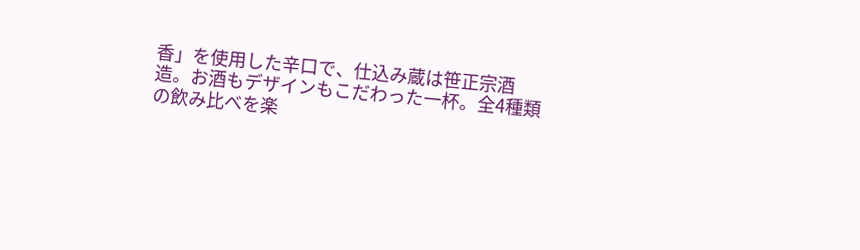香」を使用した辛口で、仕込み蔵は笹正宗酒造。お酒もデザインもこだわった一杯。全4種類の飲み比べを楽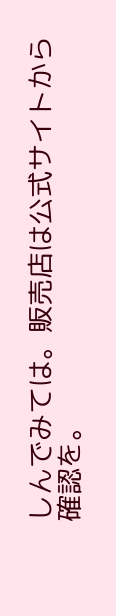しんでみては。販売店は公式サイトから確認を。